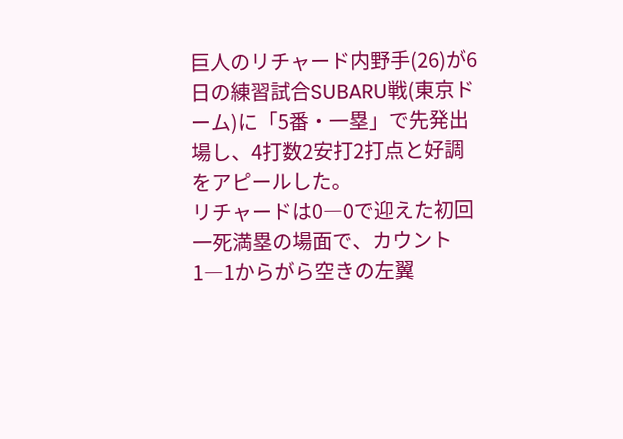巨人のリチャード内野手(26)が6日の練習試合SUBARU戦(東京ドーム)に「5番・一塁」で先発出場し、4打数2安打2打点と好調をアピールした。
リチャードは0―0で迎えた初回一死満塁の場面で、カウント1―1からがら空きの左翼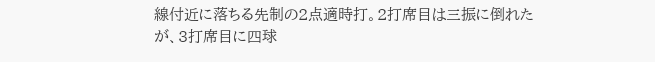線付近に落ちる先制の2点適時打。2打席目は三振に倒れたが、3打席目に四球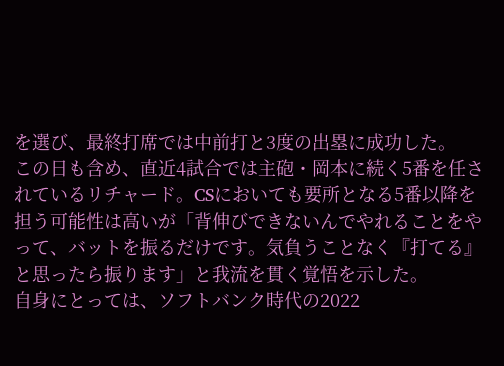を選び、最終打席では中前打と3度の出塁に成功した。
この日も含め、直近4試合では主砲・岡本に続く5番を任されているリチャード。CSにおいても要所となる5番以降を担う可能性は高いが「背伸びできないんでやれることをやって、バットを振るだけです。気負うことなく『打てる』と思ったら振ります」と我流を貫く覚悟を示した。
自身にとっては、ソフトバンク時代の2022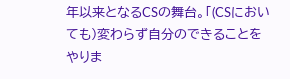年以来となるCSの舞台。「(CSにおいても)変わらず自分のできることをやりま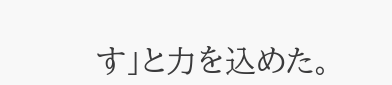す」と力を込めた。